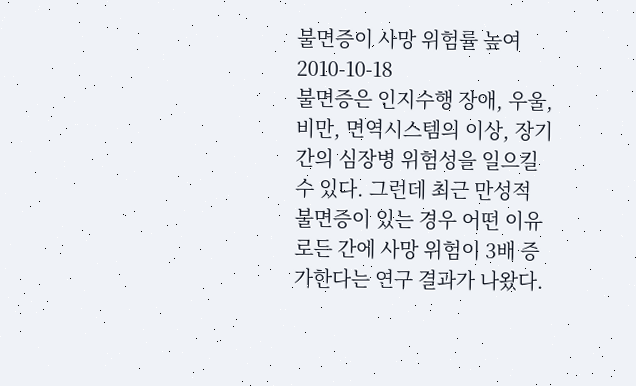불면증이 사망 위험률 높여
2010-10-18
불면증은 인지수행 장애, 우울, 비만, 면역시스템의 이상, 장기간의 심장병 위험성을 일으킬 수 있다. 그런데 최근 만성적 불면증이 있는 경우 어떤 이유로든 간에 사망 위험이 3배 증가한다는 연구 결과가 나왔다.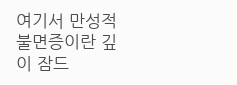여기서 만성적 불면증이란 깊이 잠드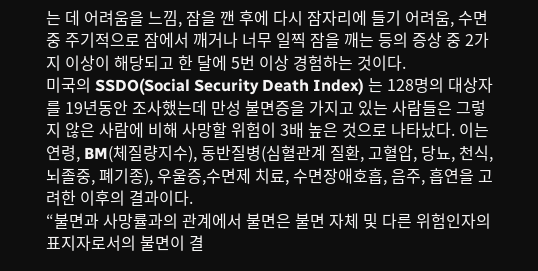는 데 어려움을 느낌, 잠을 깬 후에 다시 잠자리에 들기 어려움, 수면 중 주기적으로 잠에서 깨거나 너무 일찍 잠을 깨는 등의 증상 중 2가지 이상이 해당되고 한 달에 5번 이상 경험하는 것이다.
미국의 SSDO(Social Security Death Index) 는 128명의 대상자를 19년동안 조사했는데 만성 불면증을 가지고 있는 사람들은 그렇지 않은 사람에 비해 사망할 위험이 3배 높은 것으로 나타났다. 이는 연령, BM(체질량지수), 동반질병(심혈관계 질환, 고혈압, 당뇨, 천식, 뇌졸중, 폐기종), 우울증,수면제 치료, 수면장애호흡, 음주, 흡연을 고려한 이후의 결과이다.
“불면과 사망률과의 관계에서 불면은 불면 자체 및 다른 위험인자의 표지자로서의 불면이 결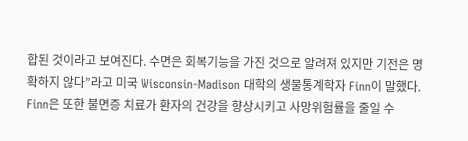합된 것이라고 보여진다. 수면은 회복기능을 가진 것으로 알려져 있지만 기전은 명확하지 않다”라고 미국 Wisconsin-Madison 대학의 생물통계학자 Finn이 말했다.
Finn은 또한 불면증 치료가 환자의 건강을 향상시키고 사망위험률을 줄일 수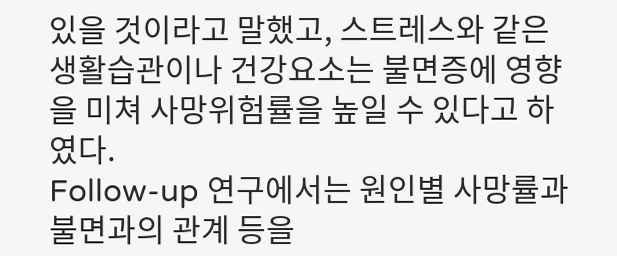있을 것이라고 말했고, 스트레스와 같은 생활습관이나 건강요소는 불면증에 영향을 미쳐 사망위험률을 높일 수 있다고 하였다.
Follow-up 연구에서는 원인별 사망률과 불면과의 관계 등을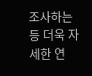조사하는 등 더욱 자세한 연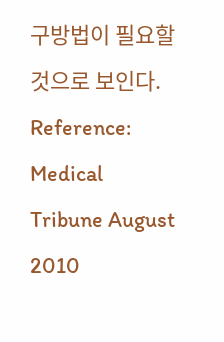구방법이 필요할 것으로 보인다.
Reference: Medical Tribune August 2010